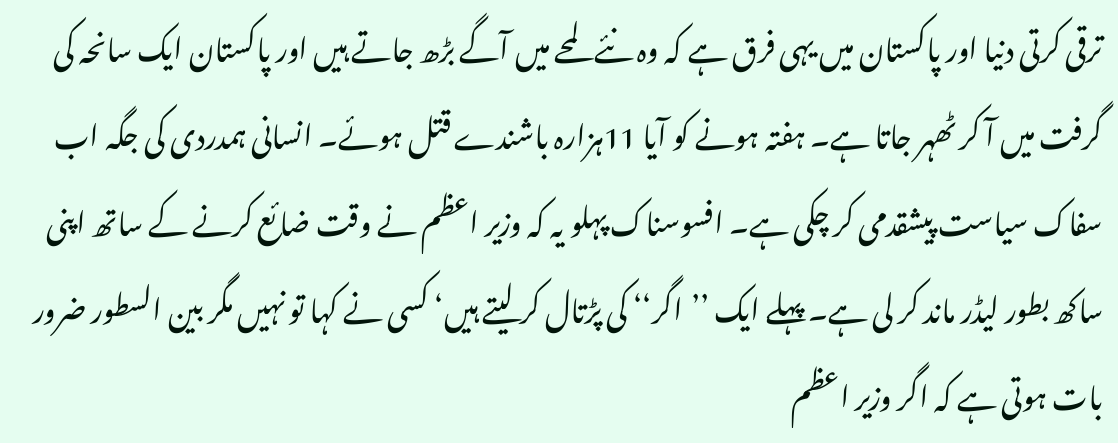ترقی کرتی دنیا اور پاکستان میں یہی فرق ہے کہ وہ نئے لمحے میں آگے بڑھ جاتے ہیں اور پاکستان ایک سانحہ کی گرفت میں آ کر ٹھہر جاتا ہے۔ ہفتہ ہونے کو آیا 11ہزارہ باشندے قتل ہوئے۔ انسانی ہمدردی کی جگہ اب سفاک سیاست پیشقدمی کر چکی ہے۔ افسوسناک پہلو یہ کہ وزیر اعظم نے وقت ضائع کرنے کے ساتھ اپنی ساکھ بطور لیڈر ماند کر لی ہے۔ پہلے ایک ’’اگر‘‘ کی پڑتال کر لیتے ہیں‘ کسی نے کہا تو نہیں مگر بین السطور ضرور بات ہوتی ہے کہ اگر وزیر اعظم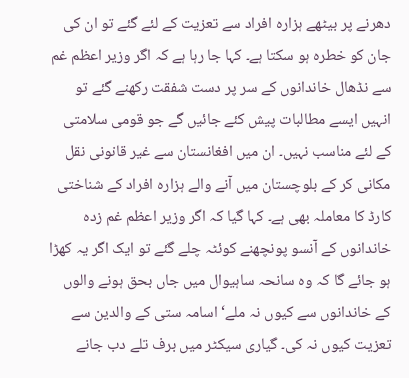دھرنے پر بیٹھے ہزارہ افراد سے تعزیت کے لئے گئے تو ان کی جان کو خطرہ ہو سکتا ہے۔ کہا جا رہا ہے کہ اگر وزیر اعظم غم سے نڈھال خاندانوں کے سر پر دست شفقت رکھنے گئے تو انہیں ایسے مطالبات پیش کئے جائیں گے جو قومی سلامتی کے لئے مناسب نہیں۔ ان میں افغانستان سے غیر قانونی نقل مکانی کر کے بلوچستان میں آنے والے ہزارہ افراد کے شناختی کارڈ کا معاملہ بھی ہے۔ کہا گیا کہ اگر وزیر اعظم غم زدہ خاندانوں کے آنسو پونچھنے کوئٹہ چلے گئے تو ایک اگر یہ کھڑا ہو جائے گا کہ وہ سانحہ ساہیوال میں جاں بحق ہونے والوں کے خاندانوں سے کیوں نہ ملے‘ اسامہ ستی کے والدین سے تعزیت کیوں نہ کی۔ گیاری سیکٹر میں برف تلے دب جانے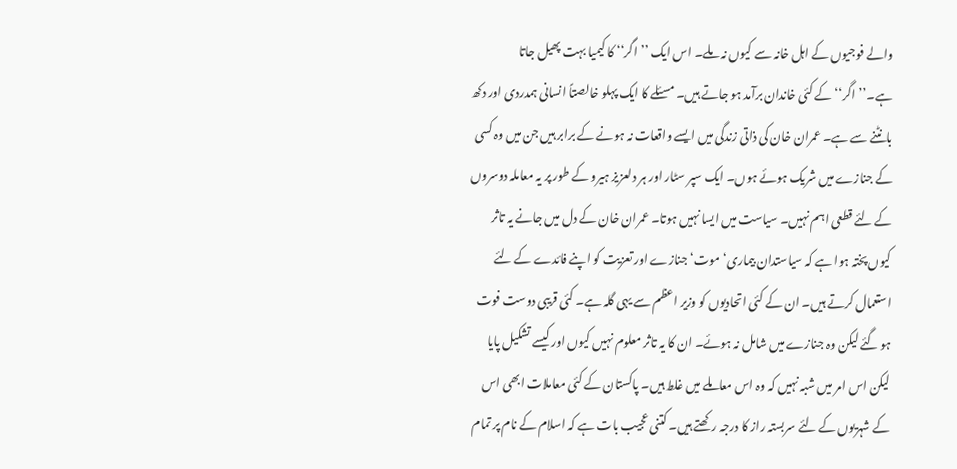والے فوجیوں کے اہل خانہ سے کیوں نہ ملے۔ اس ایک ’’اگر‘‘ کا کیمیا بہت پھیل جاتا ہے۔’’اگر‘‘ کے کئی خاندان برآمد ہو جاتے ہیں۔ مسئلے کا ایک پہلو خالصتاً انسانی ہمدردی اور دکھ بانٹنے سے ہے۔ عمران خان کی ذاتی زندگی میں ایسے واقعات نہ ہونے کے برابر ہیں جن میں وہ کسی کے جنازے میں شریک ہوئے ہوں۔ ایک سپر سٹار اور ہر دلعزیز ہیرو کے طور پر یہ معاملہ دوسروں کے لئے قطعی اہم نہیں۔ سیاست میں ایسا نہیں ہوتا۔ عمران خان کے دل میں جانے یہ تاثر کیوں پختہ ہوا ہے کہ سیاستدان بیماری‘ موت‘ جنازے اور تعزیت کو اپنے فائدے کے لئے استعمال کرتے ہیں۔ ان کے کئی اتحادیوں کو وزیر اعظم سے یہی گلہ ہے۔ کئی قریبی دوست فوت ہو گئے لیکن وہ جنازے میں شامل نہ ہوئے۔ ان کا یہ تاثر معلوم نہیں کیوں اور کیسے تشکیل پایا لیکن اس امر میں شبہ نہیں کہ وہ اس معاملے میں غلط ہیں۔ پاکستان کے کئی معاملات ابھی اس کے شہریوں کے لئے سربستہ راز کا درجہ رکھتے ہیں۔ کتنی عجیب بات ہے کہ اسلام کے نام پر تمام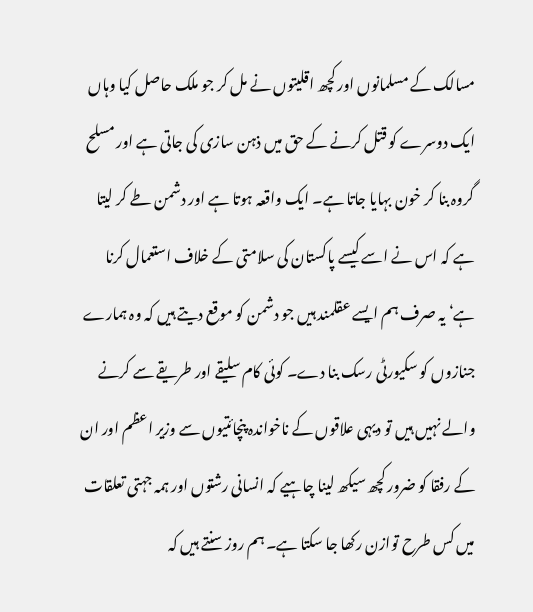مسالک کے مسلمانوں اور کچھ اقلیتوں نے مل کر جو ملک حاصل کیا وہاں ایک دوسرے کو قتل کرنے کے حق میں ذہن سازی کی جاتی ہے اور مسلح گروہ بنا کر خون بہایا جاتا ہے۔ ایک واقعہ ہوتا ہے اور دشمن طے کر لیتا ہے کہ اس نے اسے کیسے پاکستان کی سلامتی کے خلاف استعمال کرنا ہے‘ یہ صرف ہم ایسے عقلمند ہیں جو دشمن کو موقع دیتے ہیں کہ وہ ہمارے جنازوں کو سکیورٹی رسک بنا دے۔ کوئی کام سلیقے اور طریقے سے کرنے والے نہیں ہیں تو دیہی علاقوں کے ناخواندہ پنچائتیوں سے وزیر اعظم اور ان کے رفقا کو ضرور کچھ سیکھ لینا چاہیے کہ انسانی رشتوں اور ہمہ جہتی تعلقات میں کس طرح توازن رکھا جا سکتا ہے۔ ہم روز سنتے ہیں کہ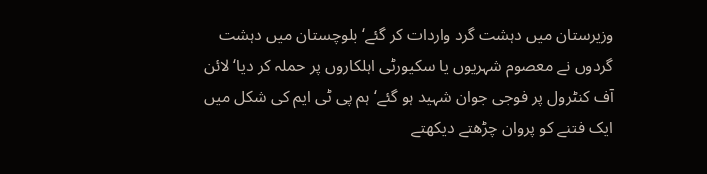وزیرستان میں دہشت گرد واردات کر گئے‘ بلوچستان میں دہشت گردوں نے معصوم شہریوں یا سکیورٹی اہلکاروں پر حملہ کر دیا‘ لائن آف کنٹرول پر فوجی جوان شہید ہو گئے‘ ہم پی ٹی ایم کی شکل میں ایک فتنے کو پروان چڑھتے دیکھتے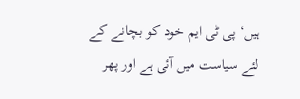ہیں‘ پی ٹی ایم خود کو بچانے کے لئے سیاست میں آئی ہے اور پھر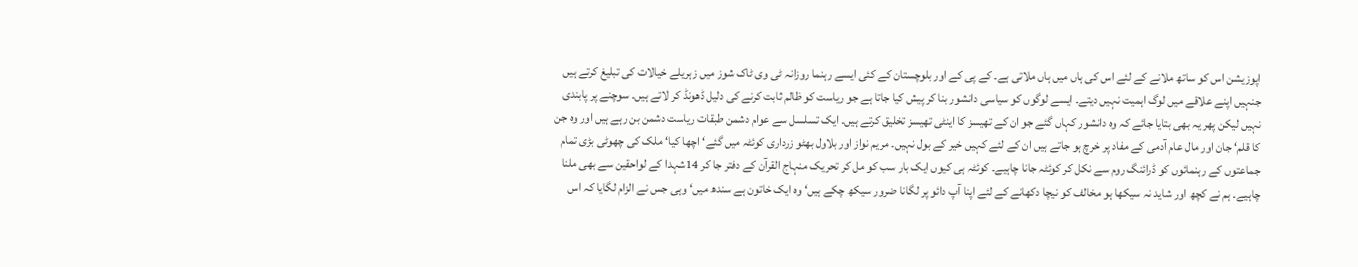اپوزیشن اس کو ساتھ ملانے کے لئے اس کی ہاں میں ہاں ملاتی ہے۔ کے پی کے اور بلوچستان کے کئی ایسے رہنما روزانہ ٹی وی ٹاک شوز میں زہریلے خیالات کی تبلیغ کرتے ہیں جنہیں اپنے علاقے میں لوگ اہمیت نہیں دیتے۔ ایسے لوگوں کو سیاسی دانشور بنا کر پیش کیا جاتا ہے جو ریاست کو ظالم ثابت کرنے کی دلیل ڈھونڈ کر لاتے ہیں۔ سوچنے پر پابندی نہیں لیکن پھر یہ بھی بتایا جائے کہ وہ دانشور کہاں گئے جو ان کے تھیسز کا اینٹی تھیسز تخلیق کرتے ہیں۔ ایک تسلسل سے عوام دشمن طبقات ریاست دشمن بن رہے ہیں اور وہ جن کا قلم‘ جان اور مال عام آدمی کے مفاد پر خرچ ہو جاتے ہیں ان کے لئے کہیں خیر کے بول نہیں۔ مریم نواز اور بلاول بھٹو زرداری کوئٹہ میں گئے‘ اچھا کیا‘ ملک کی چھوٹی بڑی تمام جماعتوں کے رہنمائوں کو ڈرائنگ روم سے نکل کر کوئٹہ جانا چاہیے۔ کوئٹہ ہی کیوں ایک بار سب کو مل کر تحریک منہاج القرآن کے دفتر جا کر 14شہدا کے لواحقین سے بھی ملنا چاہیے۔ ہم نے کچھ اور شاید نہ سیکھا ہو مخالف کو نیچا دکھانے کے لئے اپنا آپ دائو پر لگانا ضرور سیکھ چکے ہیں‘ وہ ایک خاتون ہے سندھ میں‘ وہی جس نے الزام لگایا کہ اس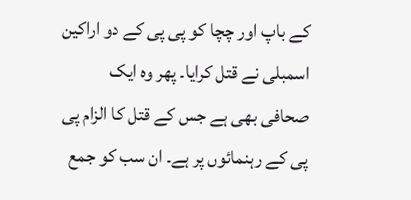کے باپ اور چچا کو پی پی کے دو اراکین اسمبلی نے قتل کرایا۔ پھر وہ ایک صحافی بھی ہے جس کے قتل کا الزام پی پی کے رہنمائوں پر ہے۔ ان سب کو جمع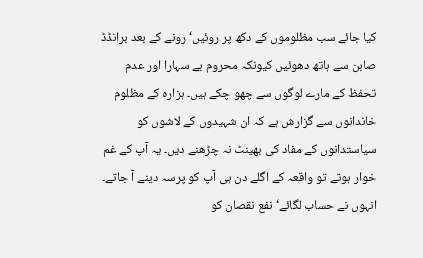کیا جائے سب مظلوموں کے دکھ پر روئیں‘ رونے کے بعد برانڈڈ صابن سے ہاتھ دھوئیں کیونکہ محروم بے سہارا اور عدم تحفظ کے مارے لوگوں سے چھو چکے ہیں۔ ہزارہ کے مظلوم خاندانوں سے گزارش ہے کہ ان شہیدوں کے لاشوں کو سیاستدانوں کے مفاد کی بھینٹ نہ چڑھنے دیں۔ یہ آپ کے غم خوار ہوتے تو واقعہ کے اگلے دن ہی آپ کو پرسہ دینے آ جاتے۔ انہوں نے حساب لگائے‘ نفع نقصان کو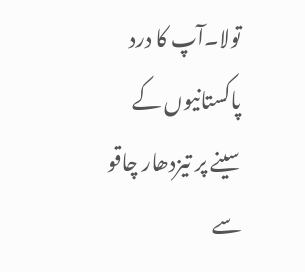تولا۔آپ کا درد پاکستانیوں کے سینے پر تیزدھار چاقو سے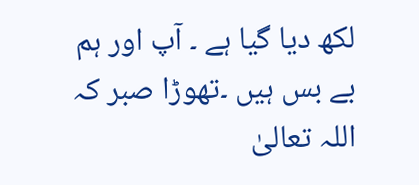لکھ دیا گیا ہے ۔ آپ اور ہم بے بس ہیں ۔تھوڑا صبر کہ اللہ تعالیٰ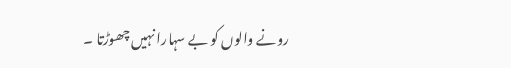رونے والوں کو بے سہارا نہیں چھوڑتا ۔